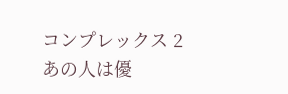コンプレックス 2
あの人は優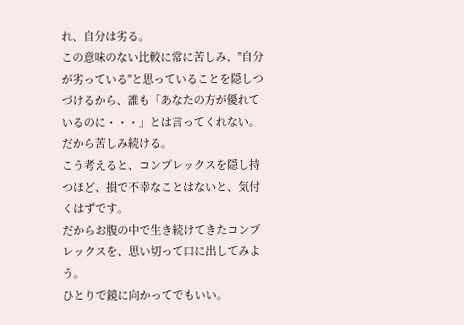れ、自分は劣る。
この意味のない比較に常に苦しみ、"自分が劣っている"と思っていることを隠しつづけるから、誰も「あなたの方が優れているのに・・・」とは言ってくれない。
だから苦しみ続ける。
こう考えると、コンプレックスを隠し持つほど、損で不幸なことはないと、気付くはずです。
だからお腹の中で生き続けてきたコンプレックスを、思い切って口に出してみよう。
ひとりで鏡に向かってでもいい。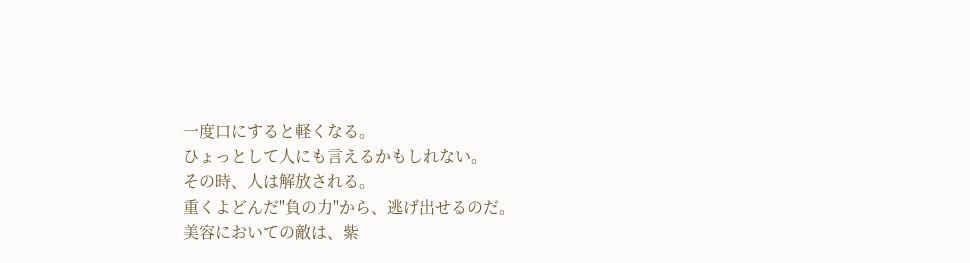一度口にすると軽くなる。
ひょっとして人にも言えるかもしれない。
その時、人は解放される。
重くよどんだ"負の力"から、逃げ出せるのだ。
美容においての敵は、紫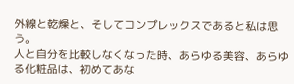外線と乾燥と、そしてコンプレックスであると私は思う。
人と自分を比較しなくなった時、あらゆる美容、あらゆる化粧品は、初めてあな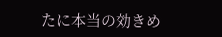たに本当の効きめ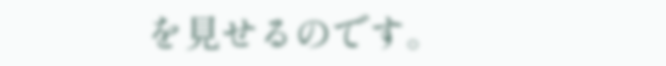を見せるのです。